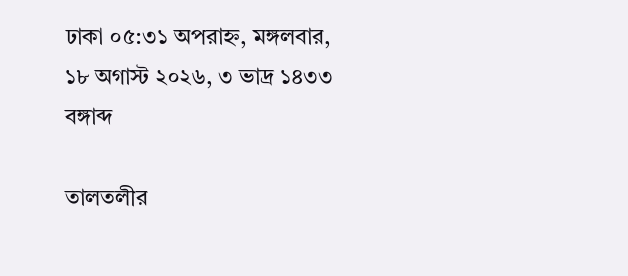ঢাকা ০৫:৩১ অপরাহ্ন, মঙ্গলবার, ১৮ অগাস্ট ২০২৬, ৩ ভাদ্র ১৪৩৩ বঙ্গাব্দ

তালতলীর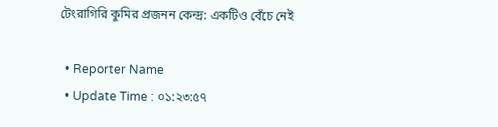টেংরাগিরি কুমির প্রজনন কেন্দ্র: একটিও বেঁচে নেই

  • Reporter Name
  • Update Time : ০১:২৩:৫৭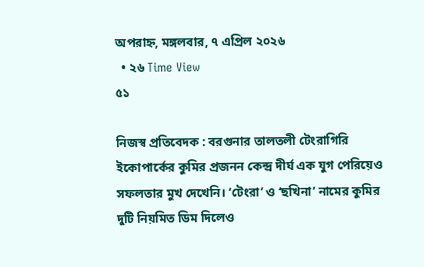অপরাহ্ন, মঙ্গলবার, ৭ এপ্রিল ২০২৬
  • ২৬ Time View
৫১

নিজস্ব প্রতিবেদক : বরগুনার তালতলী টেংরাগিরি ইকোপার্কের কুমির প্রজনন কেন্দ্র দীর্ঘ এক যুগ পেরিয়েও সফলতার মুখ দেখেনি। ‘টেংরা’ ও ‘ছখিনা’ নামের কুমির দুটি নিয়মিত ডিম দিলেও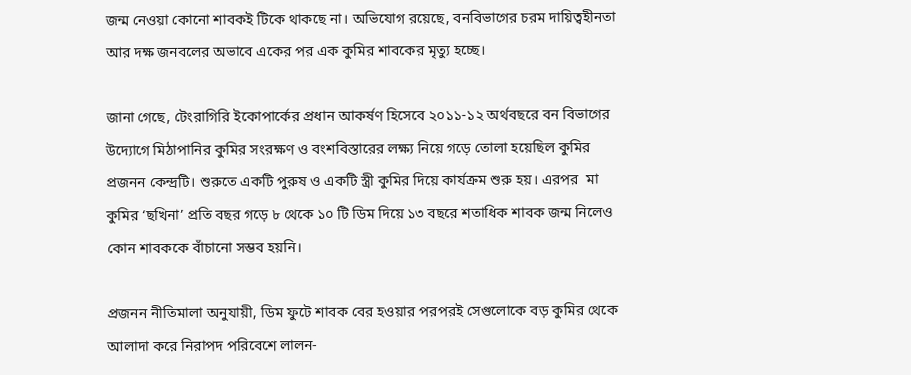জন্ম নেওয়া কোনো শাবকই টিকে থাকছে না। অভিযোগ রয়েছে, বনবিভাগের চরম দায়িত্বহীনতা আর দক্ষ জনবলের অভাবে একের পর এক কুমির শাবকের মৃত্যু হচ্ছে।

জানা গেছে, টেংরাগিরি ইকোপার্কের প্রধান আকর্ষণ হিসেবে ২০১১-১২ অর্থবছরে বন বিভাগের উদ্যোগে মিঠাপানির কুমির সংরক্ষণ ও বংশবিস্তারের লক্ষ্য নিয়ে গড়ে তোলা হয়েছিল কুমির প্রজনন কেন্দ্রটি। শুরুতে একটি পুরুষ ও একটি স্ত্রী কুমির দিয়ে কার্যক্রম শুরু হয়। এরপর  মা কুমির ‘ছখিনা’ প্রতি বছর গড়ে ৮ থেকে ১০ টি ডিম দিয়ে ১৩ বছরে শতাধিক শাবক জন্ম নিলেও কোন শাবককে বাঁচানো সম্ভব হয়নি।

প্রজনন নীতিমালা অনুযায়ী, ডিম ফুটে শাবক বের হওয়ার পরপরই সেগুলোকে বড় কুমির থেকে আলাদা করে নিরাপদ পরিবেশে লালন-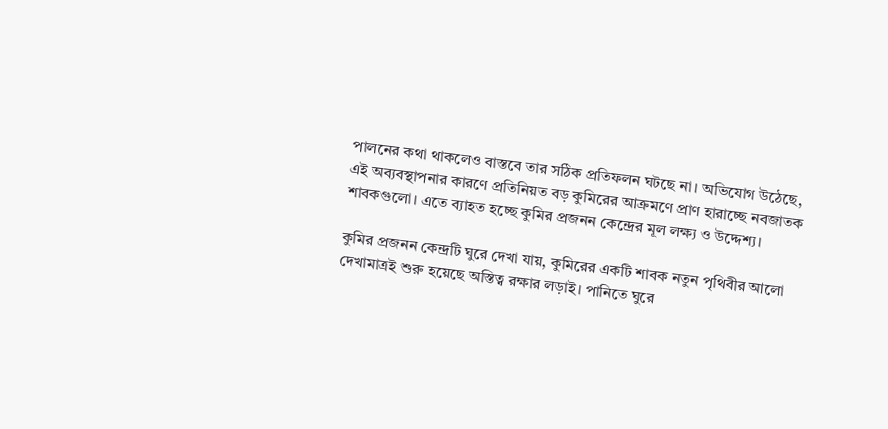পালনের কথা থাকলেও বাস্তবে তার সঠিক প্রতিফলন ঘটছে না। অভিযোগ উঠেছে, এই অব্যবস্থাপনার কারণে প্রতিনিয়ত বড় কুমিরের আক্রমণে প্রাণ হারাচ্ছে নবজাতক শাবকগুলো। এতে ব্যাহত হচ্ছে কুমির প্রজনন কেন্দ্রের মূল লক্ষ্য ও উদ্দেশ্য।

কুমির প্রজনন কেন্দ্রটি ঘুরে দেখা যায়, কুমিরের একটি শাবক নতুন পৃথিবীর আলো দেখামাত্রই শুরু হয়েছে অস্তিত্ব রক্ষার লড়াই। পানিতে ঘুরে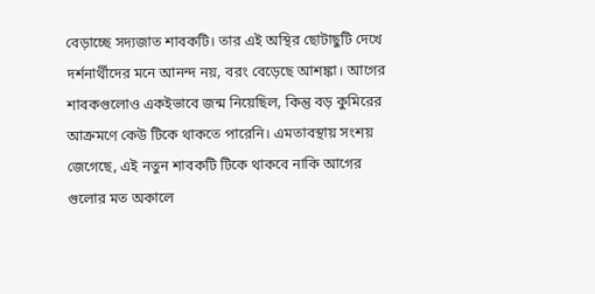বেড়াচ্ছে সদ্যজাত শাবকটি। তার এই অস্থির ছোটাছুটি দেখে দর্শনার্থীদের মনে আনন্দ নয়, বরং বেড়েছে আশঙ্কা। আগের শাবকগুলোও একইভাবে জন্ম নিয়েছিল, কিন্তু বড় কুমিরের আক্রমণে কেউ টিকে থাকতে পারেনি। এমতাবস্থায় সংশয় জেগেছে, এই নতুন শাবকটি টিকে থাকবে নাকি আগের গুলোর মত অকালে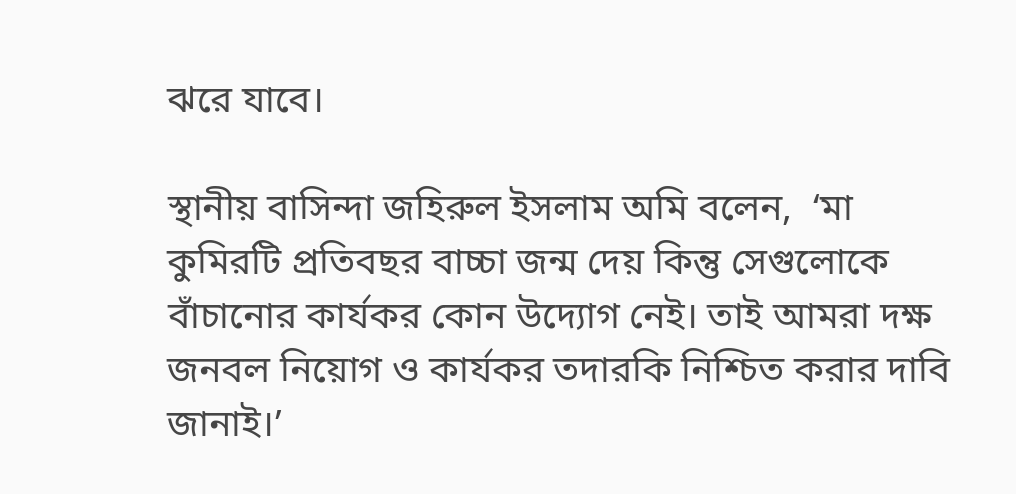ঝরে যাবে।

স্থানীয় বাসিন্দা জহিরুল ইসলাম অমি বলেন,  ‘মা কুমিরটি প্রতিবছর বাচ্চা জন্ম দেয় কিন্তু সেগুলোকে বাঁচানোর কার্যকর কোন উদ্যোগ নেই। তাই আমরা দক্ষ জনবল নিয়োগ ও কার্যকর তদারকি নিশ্চিত করার দাবি জানাই।’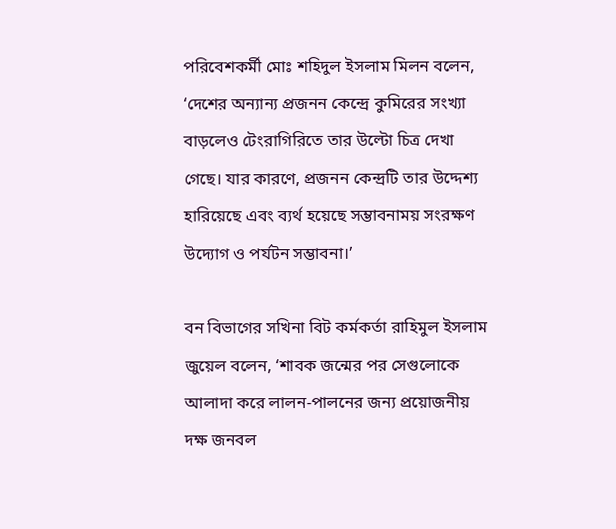পরিবেশকর্মী মোঃ শহিদুল ইসলাম মিলন বলেন, ‘দেশের অন্যান্য প্রজনন কেন্দ্রে কুমিরের সংখ্যা বাড়লেও টেংরাগিরিতে তার উল্টো চিত্র দেখা গেছে। যার কারণে, প্রজনন কেন্দ্রটি তার উদ্দেশ্য হারিয়েছে এবং ব্যর্থ হয়েছে সম্ভাবনাময় সংরক্ষণ উদ্যোগ ও পর্যটন সম্ভাবনা।’

বন বিভাগের সখিনা বিট কর্মকর্তা রাহিমুল ইসলাম জুয়েল বলেন, ‘শাবক জন্মের পর সেগুলোকে আলাদা করে লালন-পালনের জন্য প্রয়োজনীয় দক্ষ জনবল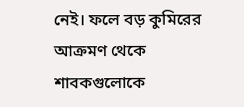নেই। ফলে বড় কুমিরের আক্রমণ থেকে শাবকগুলোকে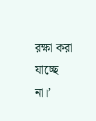রক্ষা করা যাচ্ছে না।’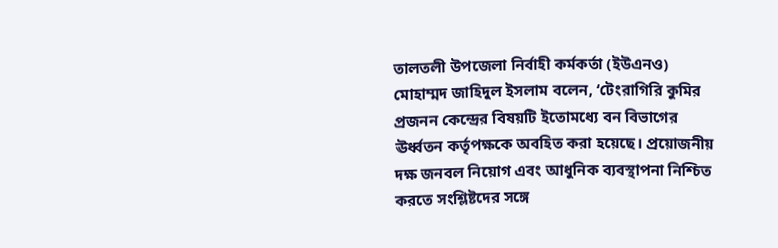তালতলী উপজেলা নির্বাহী কর্মকর্তা (ইউএনও) মোহাম্মদ জাহিদুল ইসলাম বলেন, ‘টেংরাগিরি কুমির প্রজনন কেন্দ্রের বিষয়টি ইতোমধ্যে বন বিভাগের ঊর্ধ্বতন কর্তৃপক্ষকে অবহিত করা হয়েছে। প্রয়োজনীয় দক্ষ জনবল নিয়োগ এবং আধুনিক ব্যবস্থাপনা নিশ্চিত করতে সংশ্লিষ্টদের সঙ্গে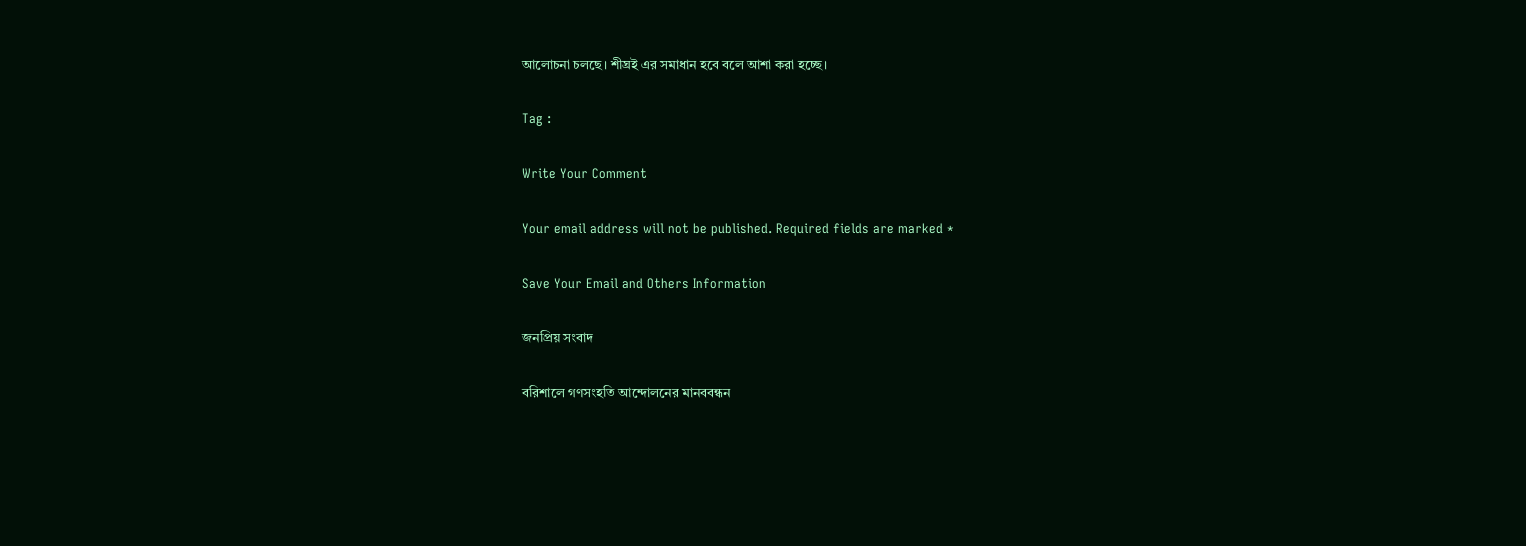আলোচনা চলছে। শীঘ্রই এর সমাধান হবে বলে আশা করা হচ্ছে।

Tag :

Write Your Comment

Your email address will not be published. Required fields are marked *

Save Your Email and Others Information

জনপ্রিয় সংবাদ

বরিশালে গণসংহতি আন্দোলনের মানববন্ধন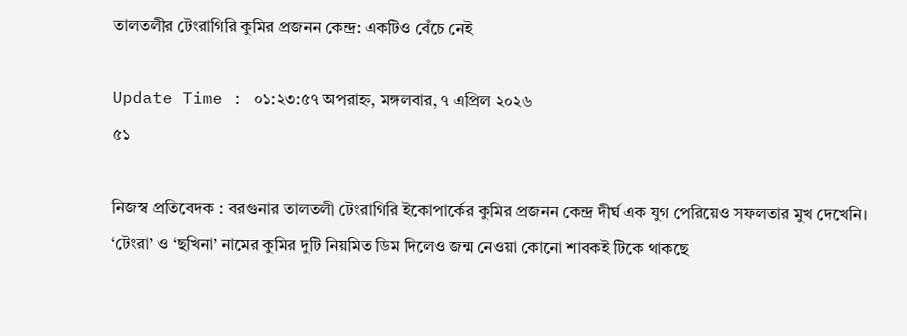তালতলীর টেংরাগিরি কুমির প্রজনন কেন্দ্র: একটিও বেঁচে নেই

Update Time : ০১:২৩:৫৭ অপরাহ্ন, মঙ্গলবার, ৭ এপ্রিল ২০২৬
৫১

নিজস্ব প্রতিবেদক : বরগুনার তালতলী টেংরাগিরি ইকোপার্কের কুমির প্রজনন কেন্দ্র দীর্ঘ এক যুগ পেরিয়েও সফলতার মুখ দেখেনি। ‘টেংরা’ ও ‘ছখিনা’ নামের কুমির দুটি নিয়মিত ডিম দিলেও জন্ম নেওয়া কোনো শাবকই টিকে থাকছে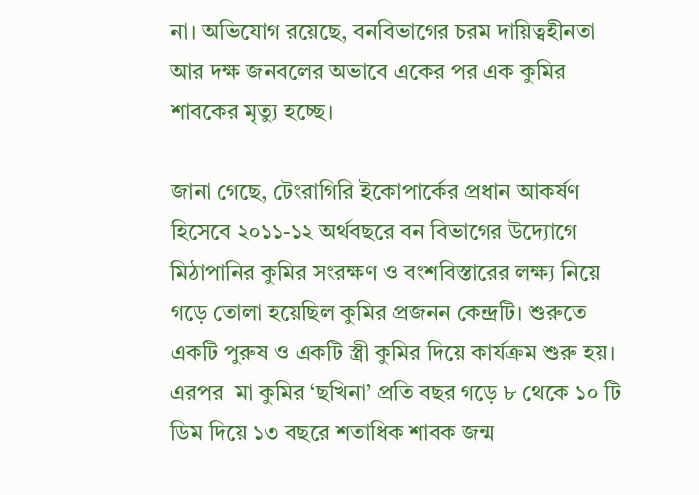না। অভিযোগ রয়েছে, বনবিভাগের চরম দায়িত্বহীনতা আর দক্ষ জনবলের অভাবে একের পর এক কুমির শাবকের মৃত্যু হচ্ছে।

জানা গেছে, টেংরাগিরি ইকোপার্কের প্রধান আকর্ষণ হিসেবে ২০১১-১২ অর্থবছরে বন বিভাগের উদ্যোগে মিঠাপানির কুমির সংরক্ষণ ও বংশবিস্তারের লক্ষ্য নিয়ে গড়ে তোলা হয়েছিল কুমির প্রজনন কেন্দ্রটি। শুরুতে একটি পুরুষ ও একটি স্ত্রী কুমির দিয়ে কার্যক্রম শুরু হয়। এরপর  মা কুমির ‘ছখিনা’ প্রতি বছর গড়ে ৮ থেকে ১০ টি ডিম দিয়ে ১৩ বছরে শতাধিক শাবক জন্ম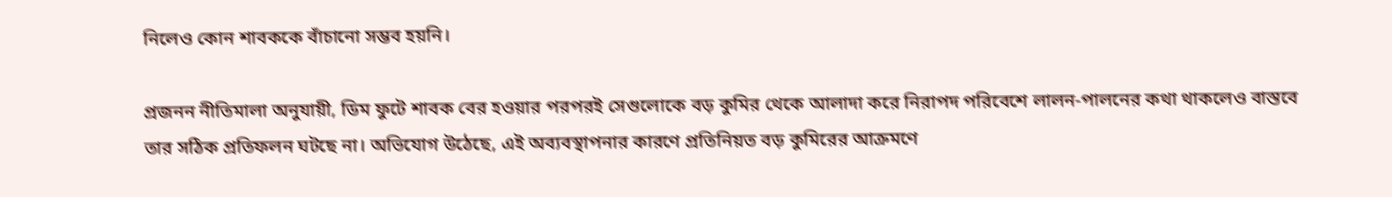নিলেও কোন শাবককে বাঁচানো সম্ভব হয়নি।

প্রজনন নীতিমালা অনুযায়ী, ডিম ফুটে শাবক বের হওয়ার পরপরই সেগুলোকে বড় কুমির থেকে আলাদা করে নিরাপদ পরিবেশে লালন-পালনের কথা থাকলেও বাস্তবে তার সঠিক প্রতিফলন ঘটছে না। অভিযোগ উঠেছে, এই অব্যবস্থাপনার কারণে প্রতিনিয়ত বড় কুমিরের আক্রমণে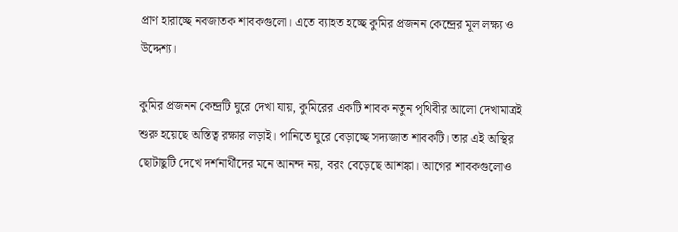প্রাণ হারাচ্ছে নবজাতক শাবকগুলো। এতে ব্যাহত হচ্ছে কুমির প্রজনন কেন্দ্রের মূল লক্ষ্য ও উদ্দেশ্য।

কুমির প্রজনন কেন্দ্রটি ঘুরে দেখা যায়, কুমিরের একটি শাবক নতুন পৃথিবীর আলো দেখামাত্রই শুরু হয়েছে অস্তিত্ব রক্ষার লড়াই। পানিতে ঘুরে বেড়াচ্ছে সদ্যজাত শাবকটি। তার এই অস্থির ছোটাছুটি দেখে দর্শনার্থীদের মনে আনন্দ নয়, বরং বেড়েছে আশঙ্কা। আগের শাবকগুলোও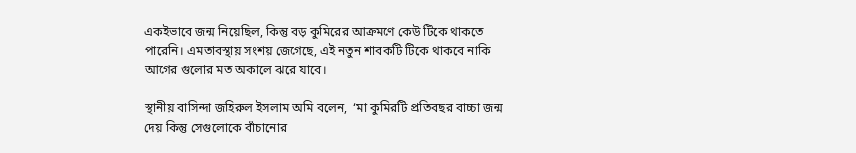একইভাবে জন্ম নিয়েছিল, কিন্তু বড় কুমিরের আক্রমণে কেউ টিকে থাকতে পারেনি। এমতাবস্থায় সংশয় জেগেছে, এই নতুন শাবকটি টিকে থাকবে নাকি আগের গুলোর মত অকালে ঝরে যাবে।

স্থানীয় বাসিন্দা জহিরুল ইসলাম অমি বলেন,  ‘মা কুমিরটি প্রতিবছর বাচ্চা জন্ম দেয় কিন্তু সেগুলোকে বাঁচানোর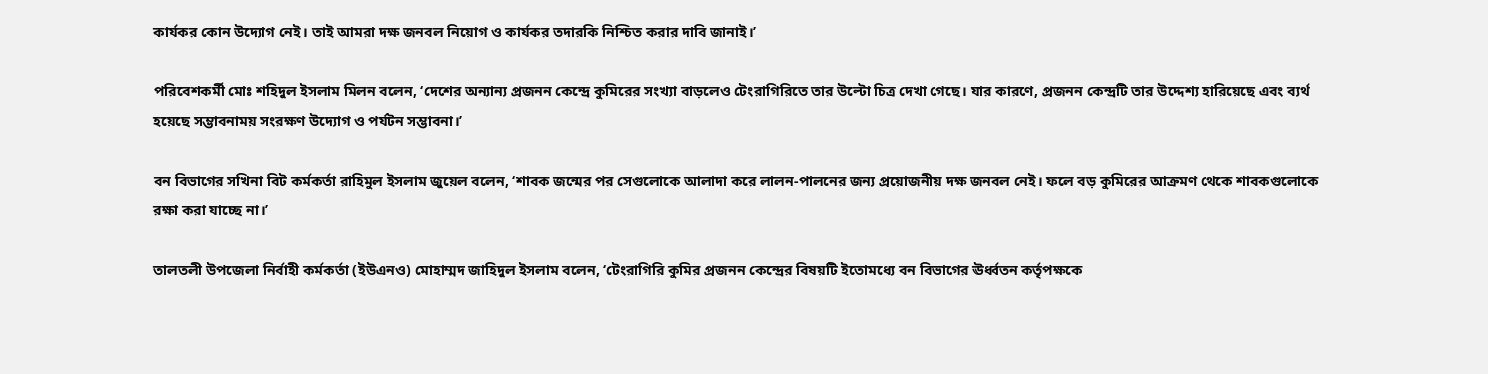কার্যকর কোন উদ্যোগ নেই। তাই আমরা দক্ষ জনবল নিয়োগ ও কার্যকর তদারকি নিশ্চিত করার দাবি জানাই।’

পরিবেশকর্মী মোঃ শহিদুল ইসলাম মিলন বলেন, ‘দেশের অন্যান্য প্রজনন কেন্দ্রে কুমিরের সংখ্যা বাড়লেও টেংরাগিরিতে তার উল্টো চিত্র দেখা গেছে। যার কারণে, প্রজনন কেন্দ্রটি তার উদ্দেশ্য হারিয়েছে এবং ব্যর্থ হয়েছে সম্ভাবনাময় সংরক্ষণ উদ্যোগ ও পর্যটন সম্ভাবনা।’

বন বিভাগের সখিনা বিট কর্মকর্তা রাহিমুল ইসলাম জুয়েল বলেন, ‘শাবক জন্মের পর সেগুলোকে আলাদা করে লালন-পালনের জন্য প্রয়োজনীয় দক্ষ জনবল নেই। ফলে বড় কুমিরের আক্রমণ থেকে শাবকগুলোকে রক্ষা করা যাচ্ছে না।’

তালতলী উপজেলা নির্বাহী কর্মকর্তা (ইউএনও) মোহাম্মদ জাহিদুল ইসলাম বলেন, ‘টেংরাগিরি কুমির প্রজনন কেন্দ্রের বিষয়টি ইতোমধ্যে বন বিভাগের ঊর্ধ্বতন কর্তৃপক্ষকে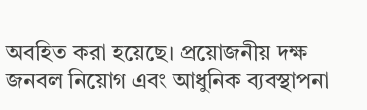অবহিত করা হয়েছে। প্রয়োজনীয় দক্ষ জনবল নিয়োগ এবং আধুনিক ব্যবস্থাপনা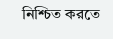নিশ্চিত করতে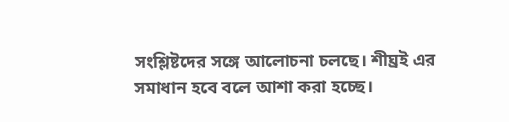সংশ্লিষ্টদের সঙ্গে আলোচনা চলছে। শীঘ্রই এর সমাধান হবে বলে আশা করা হচ্ছে।